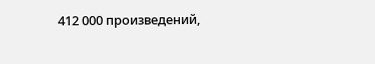412 000 произведений,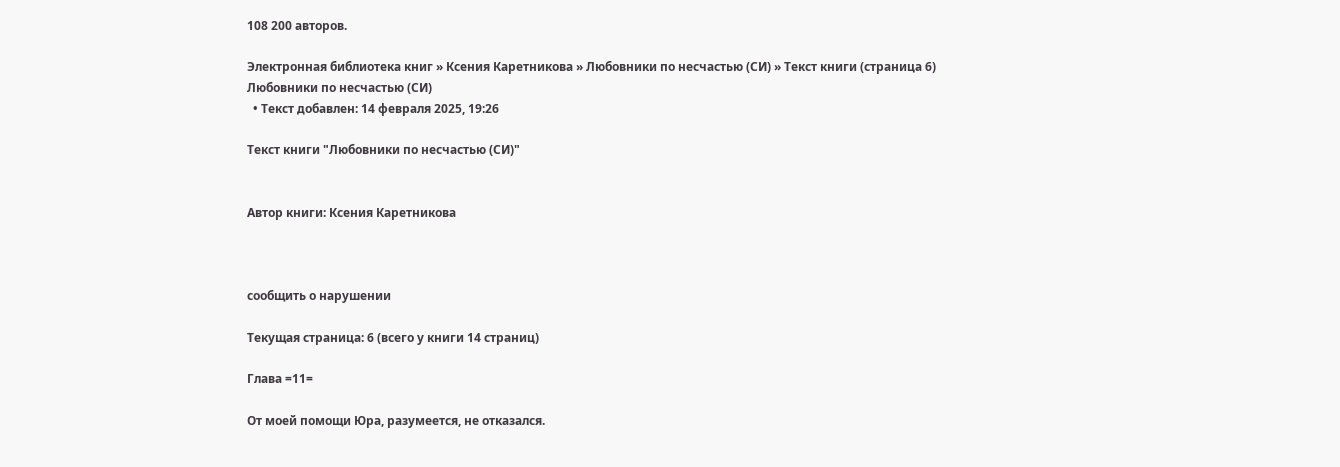108 200 авторов.

Электронная библиотека книг » Ксения Каретникова » Любовники по несчастью (СИ) » Текст книги (страница 6)
Любовники по несчастью (СИ)
  • Текст добавлен: 14 февраля 2025, 19:26

Текст книги "Любовники по несчастью (СИ)"


Автор книги: Ксения Каретникова



сообщить о нарушении

Текущая страница: 6 (всего у книги 14 страниц)

Глава =11=

От моей помощи Юра, разумеется, не отказался.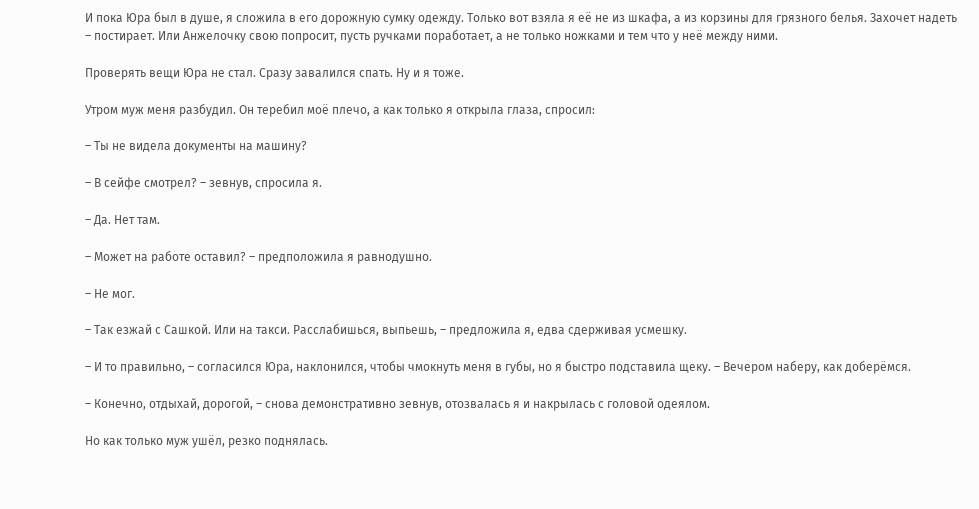И пока Юра был в душе, я сложила в его дорожную сумку одежду. Только вот взяла я её не из шкафа, а из корзины для грязного белья. Захочет надеть – постирает. Или Анжелочку свою попросит, пусть ручками поработает, а не только ножками и тем что у неё между ними.

Проверять вещи Юра не стал. Сразу завалился спать. Ну и я тоже.

Утром муж меня разбудил. Он теребил моё плечо, а как только я открыла глаза, спросил:

– Ты не видела документы на машину?

– В сейфе смотрел? – зевнув, спросила я.

– Да. Нет там.

– Может на работе оставил? – предположила я равнодушно.

– Не мог.

– Так езжай с Сашкой. Или на такси. Расслабишься, выпьешь, – предложила я, едва сдерживая усмешку.

– И то правильно, – согласился Юра, наклонился, чтобы чмокнуть меня в губы, но я быстро подставила щеку. – Вечером наберу, как доберёмся.

– Конечно, отдыхай, дорогой, – снова демонстративно зевнув, отозвалась я и накрылась с головой одеялом.

Но как только муж ушёл, резко поднялась.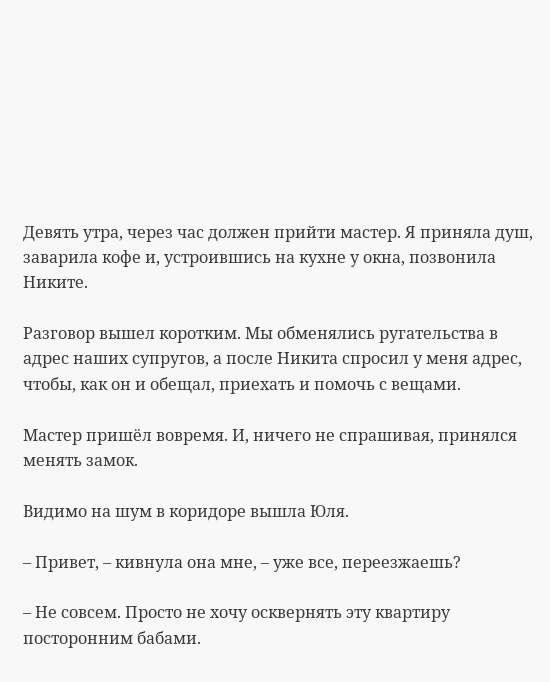Девять утра, через час должен прийти мастер. Я приняла душ, заварила кофе и, устроившись на кухне у окна, позвонила Никите.

Разговор вышел коротким. Мы обменялись ругательства в адрес наших супругов, а после Никита спросил у меня адрес, чтобы, как он и обещал, приехать и помочь с вещами.

Мастер пришёл вовремя. И, ничего не спрашивая, принялся менять замок.

Видимо на шум в коридоре вышла Юля.

– Привет, – кивнула она мне, – уже все, переезжаешь?

– Не совсем. Просто не хочу осквернять эту квартиру посторонним бабами.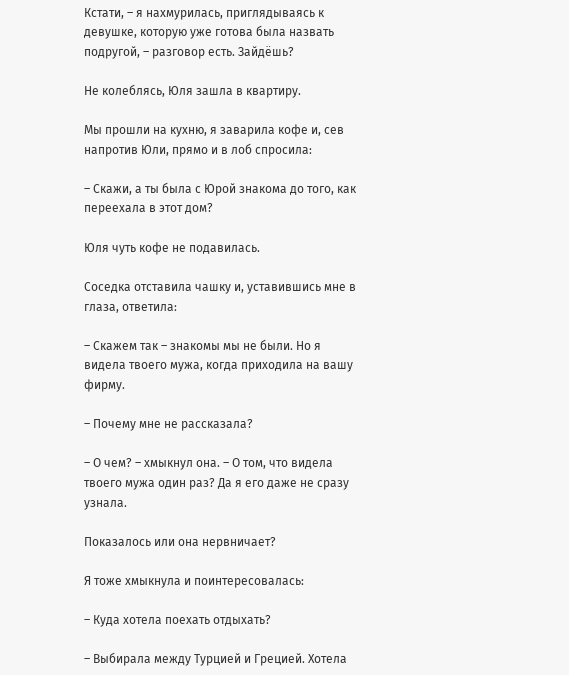Кстати, – я нахмурилась, приглядываясь к девушке, которую уже готова была назвать подругой, – разговор есть. Зайдёшь?

Не колеблясь, Юля зашла в квартиру.

Мы прошли на кухню, я заварила кофе и, сев напротив Юли, прямо и в лоб спросила:

– Скажи, а ты была с Юрой знакома до того, как переехала в этот дом?

Юля чуть кофе не подавилась.

Соседка отставила чашку и, уставившись мне в глаза, ответила:

– Скажем так – знакомы мы не были. Но я видела твоего мужа, когда приходила на вашу фирму.

– Почему мне не рассказала?

– О чем? – хмыкнул она. – О том, что видела твоего мужа один раз? Да я его даже не сразу узнала.

Показалось или она нервничает?

Я тоже хмыкнула и поинтересовалась:

– Куда хотела поехать отдыхать?

– Выбирала между Турцией и Грецией. Хотела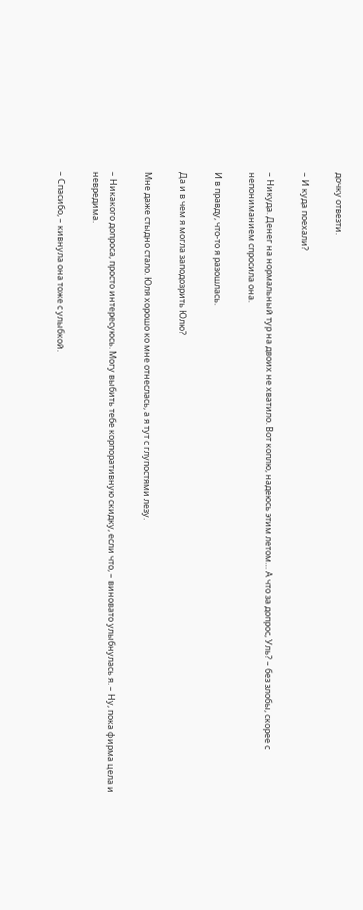дочку отвезти.

– И куда поехали?

– Никуда. Денег на нормальный тур на двоих не хватило. Вот коплю, надеюсь этим летом… А что за допрос, Уль? – без злобы, скорее с непониманием спросила она.

И в правду, что-то я разошлась.

Да и в чем я могла заподозрить Юлю?

Мне даже стыдно стало. Юля хорошо ко мне отнеслась, а я тут с глупостями лезу.

– Никакого допроса, просто интересуюсь. Могу выбить тебе корпоративную скидку, если что, – виновато улыбнулась я. – Ну, пока фирма цела и невредима.

– Спасибо, – кивнула она тоже с улыбкой.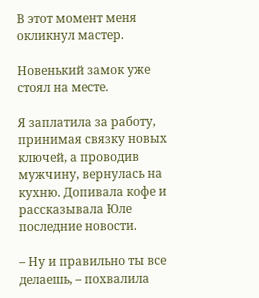В этот момент меня окликнул мастер.

Новенький замок уже стоял на месте.

Я заплатила за работу, принимая связку новых ключей, а проводив мужчину, вернулась на кухню. Допивала кофе и рассказывала Юле последние новости.

– Ну и правильно ты все делаешь, – похвалила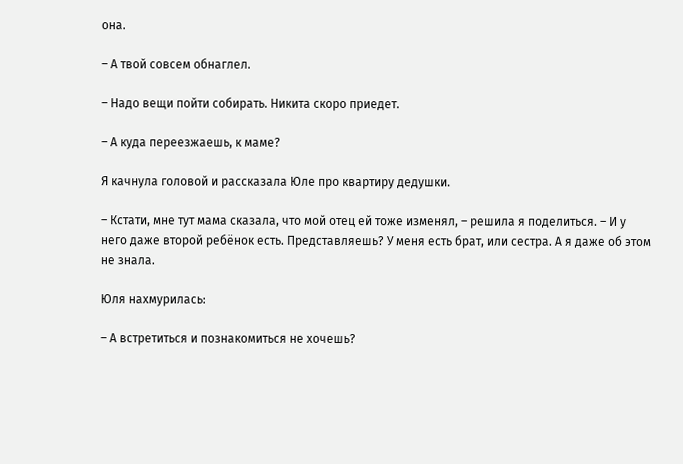она.

– А твой совсем обнаглел.

– Надо вещи пойти собирать. Никита скоро приедет.

– А куда переезжаешь, к маме?

Я качнула головой и рассказала Юле про квартиру дедушки.

– Кстати, мне тут мама сказала, что мой отец ей тоже изменял, – решила я поделиться. – И у него даже второй ребёнок есть. Представляешь? У меня есть брат, или сестра. А я даже об этом не знала.

Юля нахмурилась:

– А встретиться и познакомиться не хочешь?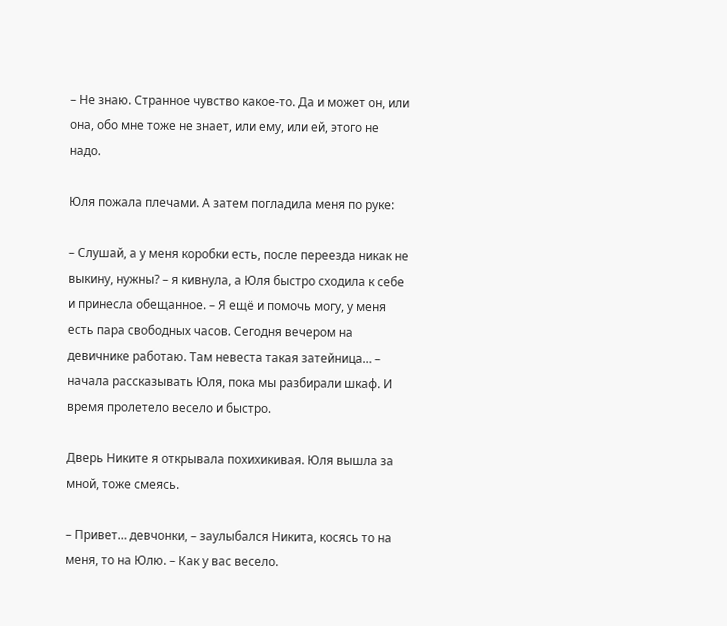– Не знаю. Странное чувство какое-то. Да и может он, или она, обо мне тоже не знает, или ему, или ей, этого не надо.

Юля пожала плечами. А затем погладила меня по руке:

– Слушай, а у меня коробки есть, после переезда никак не выкину, нужны? – я кивнула, а Юля быстро сходила к себе и принесла обещанное. – Я ещё и помочь могу, у меня есть пара свободных часов. Сегодня вечером на девичнике работаю. Там невеста такая затейница… – начала рассказывать Юля, пока мы разбирали шкаф. И время пролетело весело и быстро.

Дверь Никите я открывала похихикивая. Юля вышла за мной, тоже смеясь.

– Привет… девчонки, – заулыбался Никита, косясь то на меня, то на Юлю. – Как у вас весело.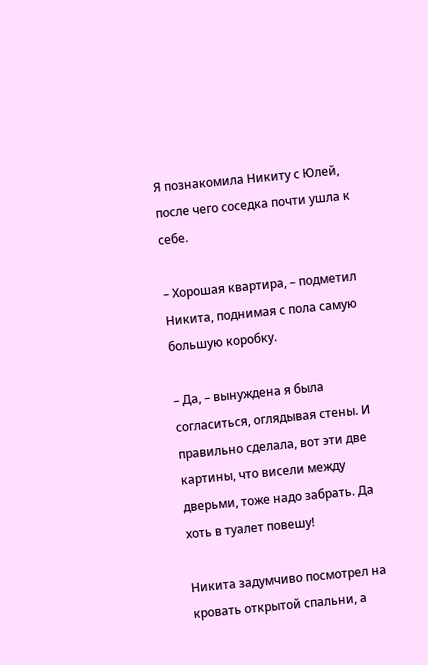Я познакомила Никиту с Юлей, после чего соседка почти ушла к себе.

– Хорошая квартира, – подметил Никита, поднимая с пола самую большую коробку.

– Да, – вынуждена я была согласиться, оглядывая стены. И правильно сделала, вот эти две картины, что висели между дверьми, тоже надо забрать. Да хоть в туалет повешу!

Никита задумчиво посмотрел на кровать открытой спальни, а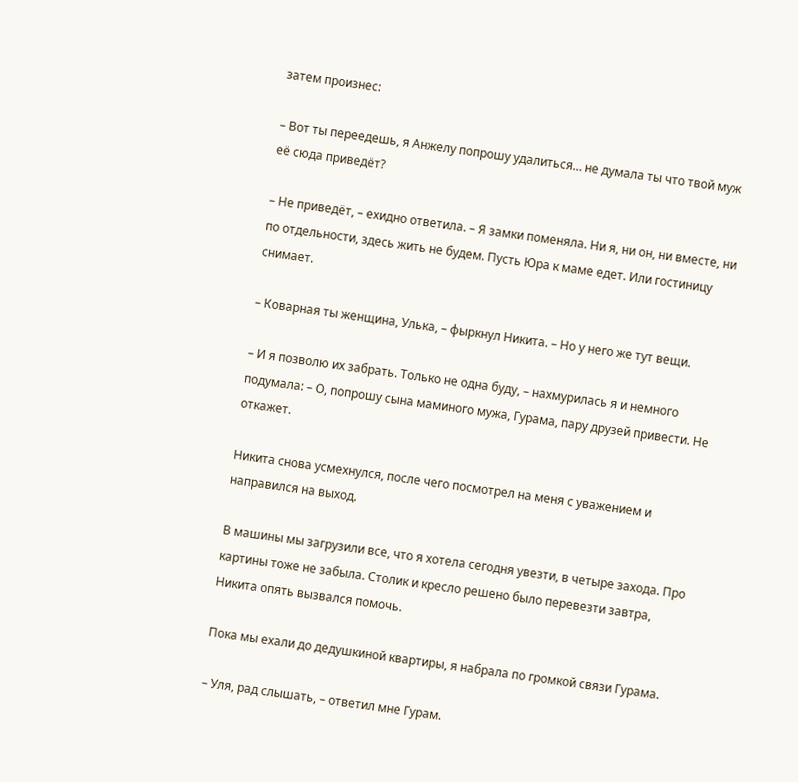затем произнес:

– Вот ты переедешь, я Анжелу попрошу удалиться… не думала ты что твой муж её сюда приведёт?

– Не приведёт, – ехидно ответила. – Я замки поменяла. Ни я, ни он, ни вместе, ни по отдельности, здесь жить не будем. Пусть Юра к маме едет. Или гостиницу снимает.

– Коварная ты женщина, Улька, – фыркнул Никита. – Но у него же тут вещи.

– И я позволю их забрать. Только не одна буду, – нахмурилась я и немного подумала: – О, попрошу сына маминого мужа, Гурама, пару друзей привести. Не откажет.

Никита снова усмехнулся, после чего посмотрел на меня с уважением и направился на выход.

В машины мы загрузили все, что я хотела сегодня увезти, в четыре захода. Про картины тоже не забыла. Столик и кресло решено было перевезти завтра, Никита опять вызвался помочь.

Пока мы ехали до дедушкиной квартиры, я набрала по громкой связи Гурама.

– Уля, рад слышать, – ответил мне Гурам.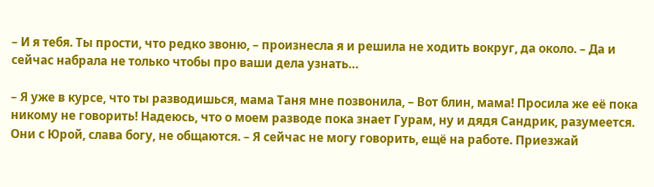– И я тебя. Ты прости, что редко звоню, – произнесла я и решила не ходить вокруг, да около. – Да и сейчас набрала не только чтобы про ваши дела узнать…

– Я уже в курсе, что ты разводишься, мама Таня мне позвонила, – Вот блин, мама! Просила же её пока никому не говорить! Надеюсь, что о моем разводе пока знает Гурам, ну и дядя Сандрик, разумеется. Они с Юрой, слава богу, не общаются. – Я сейчас не могу говорить, ещё на работе. Приезжай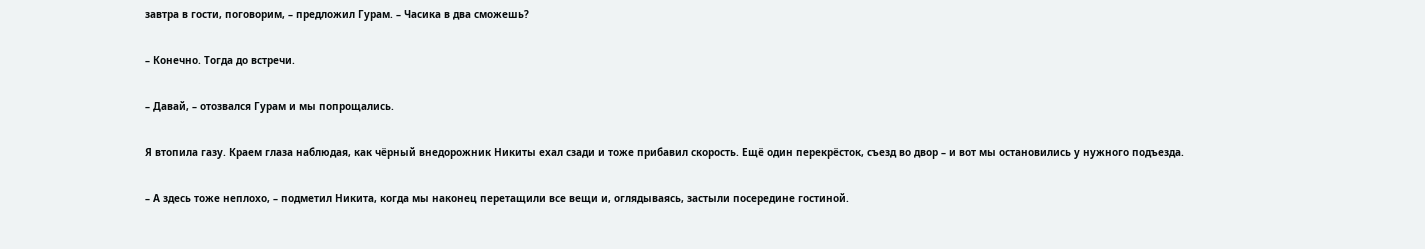завтра в гости, поговорим, – предложил Гурам. – Часика в два сможешь?

– Конечно. Тогда до встречи.

– Давай, – отозвался Гурам и мы попрощались.

Я втопила газу. Краем глаза наблюдая, как чёрный внедорожник Никиты ехал сзади и тоже прибавил скорость. Ещё один перекрёсток, съезд во двор – и вот мы остановились у нужного подъезда.

– А здесь тоже неплохо, – подметил Никита, когда мы наконец перетащили все вещи и, оглядываясь, застыли посередине гостиной.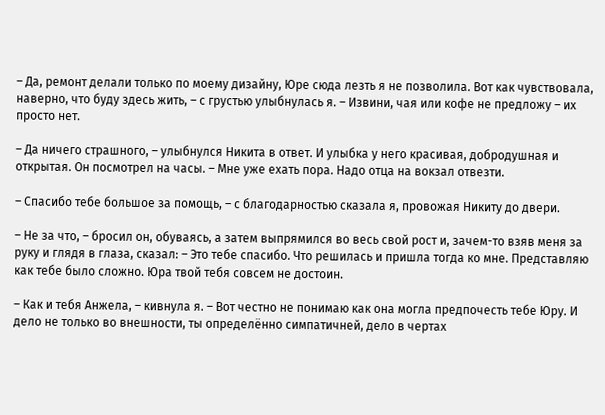– Да, ремонт делали только по моему дизайну, Юре сюда лезть я не позволила. Вот как чувствовала, наверно, что буду здесь жить, – с грустью улыбнулась я. – Извини, чая или кофе не предложу – их просто нет.

– Да ничего страшного, – улыбнулся Никита в ответ. И улыбка у него красивая, добродушная и открытая. Он посмотрел на часы. – Мне уже ехать пора. Надо отца на вокзал отвезти.

– Спасибо тебе большое за помощь, – с благодарностью сказала я, провожая Никиту до двери.

– Не за что, – бросил он, обуваясь, а затем выпрямился во весь свой рост и, зачем-то взяв меня за руку и глядя в глаза, сказал: – Это тебе спасибо. Что решилась и пришла тогда ко мне. Представляю как тебе было сложно. Юра твой тебя совсем не достоин.

– Как и тебя Анжела, – кивнула я. – Вот честно не понимаю как она могла предпочесть тебе Юру. И дело не только во внешности, ты определённо симпатичней, дело в чертах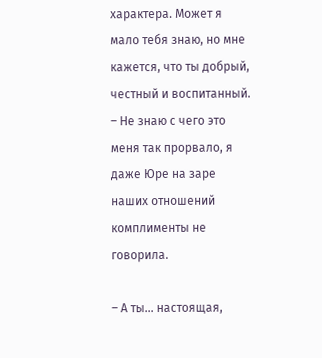характера. Может я мало тебя знаю, но мне кажется, что ты добрый, честный и воспитанный. – Не знаю с чего это меня так прорвало, я даже Юре на заре наших отношений комплименты не говорила.

– А ты… настоящая,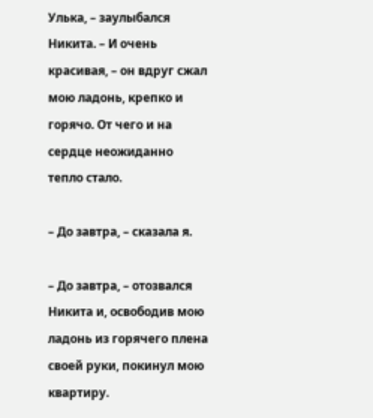Улька, – заулыбался Никита. – И очень красивая, – он вдруг сжал мою ладонь, крепко и горячо. От чего и на сердце неожиданно тепло стало.

– До завтра, – сказала я.

– До завтра, – отозвался Никита и, освободив мою ладонь из горячего плена своей руки, покинул мою квартиру.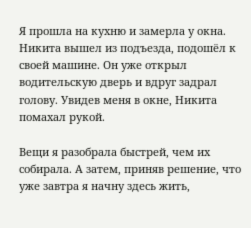Я прошла на кухню и замерла у окна. Никита вышел из подъезда, подошёл к своей машине. Он уже открыл водительскую дверь и вдруг задрал голову. Увидев меня в окне, Никита помахал рукой.

Вещи я разобрала быстрей, чем их собирала. А затем, приняв решение, что уже завтра я начну здесь жить,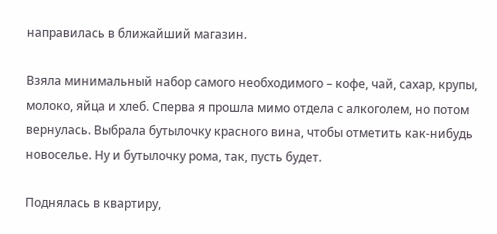направилась в ближайший магазин.

Взяла минимальный набор самого необходимого – кофе, чай, сахар, крупы, молоко, яйца и хлеб. Сперва я прошла мимо отдела с алкоголем, но потом вернулась. Выбрала бутылочку красного вина, чтобы отметить как-нибудь новоселье. Ну и бутылочку рома, так, пусть будет.

Поднялась в квартиру,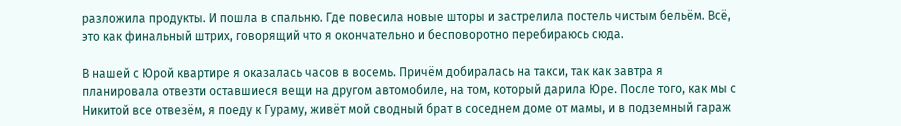разложила продукты. И пошла в спальню. Где повесила новые шторы и застрелила постель чистым бельём. Всё, это как финальный штрих, говорящий что я окончательно и бесповоротно перебираюсь сюда.

В нашей с Юрой квартире я оказалась часов в восемь. Причём добиралась на такси, так как завтра я планировала отвезти оставшиеся вещи на другом автомобиле, на том, который дарила Юре. После того, как мы с Никитой все отвезём, я поеду к Гураму, живёт мой сводный брат в соседнем доме от мамы, и в подземный гараж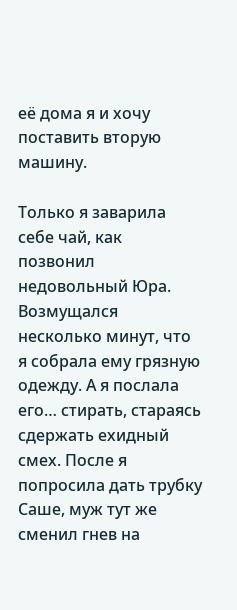её дома я и хочу поставить вторую машину.

Только я заварила себе чай, как позвонил недовольный Юра. Возмущался несколько минут, что я собрала ему грязную одежду. А я послала его… стирать, стараясь сдержать ехидный смех. После я попросила дать трубку Саше, муж тут же сменил гнев на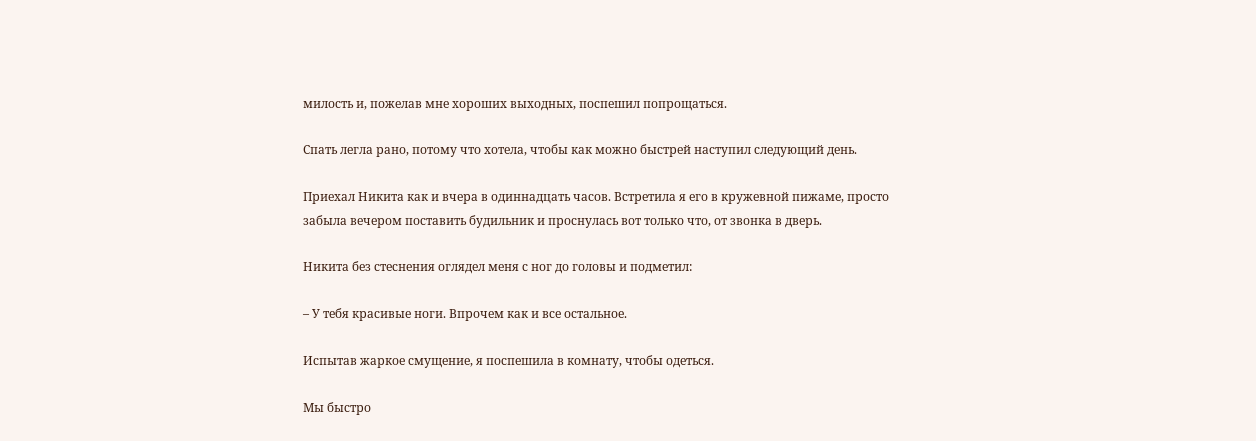милость и, пожелав мне хороших выходных, поспешил попрощаться.

Спать легла рано, потому что хотела, чтобы как можно быстрей наступил следующий день.

Приехал Никита как и вчера в одиннадцать часов. Встретила я его в кружевной пижаме, просто забыла вечером поставить будильник и проснулась вот только что, от звонка в дверь.

Никита без стеснения оглядел меня с ног до головы и подметил:

– У тебя красивые ноги. Впрочем как и все остальное.

Испытав жаркое смущение, я поспешила в комнату, чтобы одеться.

Мы быстро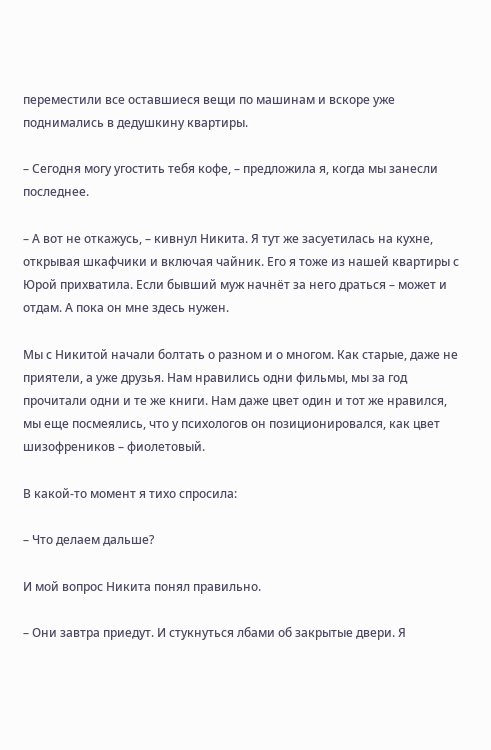переместили все оставшиеся вещи по машинам и вскоре уже поднимались в дедушкину квартиры.

– Сегодня могу угостить тебя кофе, – предложила я, когда мы занесли последнее.

– А вот не откажусь, – кивнул Никита. Я тут же засуетилась на кухне, открывая шкафчики и включая чайник. Его я тоже из нашей квартиры с Юрой прихватила. Если бывший муж начнёт за него драться – может и отдам. А пока он мне здесь нужен.

Мы с Никитой начали болтать о разном и о многом. Как старые, даже не приятели, а уже друзья. Нам нравились одни фильмы, мы за год прочитали одни и те же книги. Нам даже цвет один и тот же нравился, мы еще посмеялись, что у психологов он позиционировался, как цвет шизофреников – фиолетовый.

В какой-то момент я тихо спросила:

– Что делаем дальше?

И мой вопрос Никита понял правильно.

– Они завтра приедут. И стукнуться лбами об закрытые двери. Я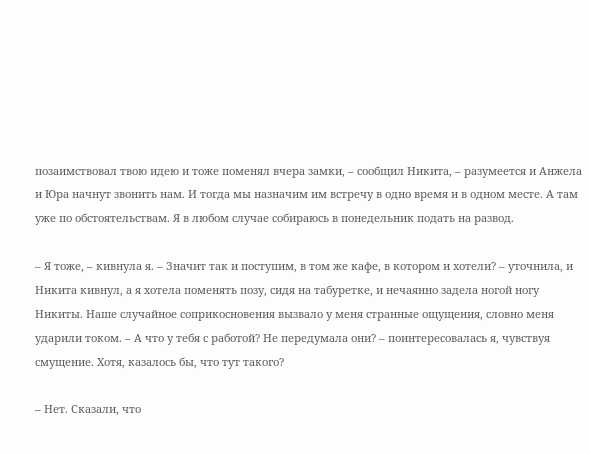позаимствовал твою идею и тоже поменял вчера замки, – сообщил Никита, – разумеется и Анжела и Юра начнут звонить нам. И тогда мы назначим им встречу в одно время и в одном месте. А там уже по обстоятельствам. Я в любом случае собираюсь в понедельник подать на развод.

– Я тоже, – кивнула я. – Значит так и поступим, в том же кафе, в котором и хотели? – уточнила, и Никита кивнул, а я хотела поменять позу, сидя на табуретке, и нечаянно задела ногой ногу Никиты. Наше случайное соприкосновения вызвало у меня странные ощущения, словно меня ударили током. – А что у тебя с работой? Не передумала они? – поинтересовалась я, чувствуя смущение. Хотя, казалось бы, что тут такого?

– Нет. Сказали, что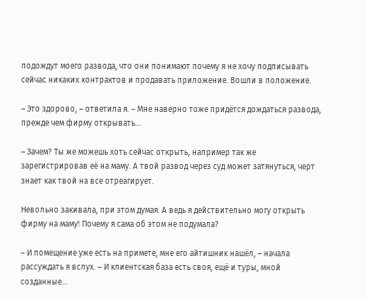подождут моего развода, что они понимают почему я не хочу подписывать сейчас никаких контрактов и продавать приложение. Вошли в положение.

– Это здорово, – ответила я. – Мне наверно тоже придётся дождаться развода, прежде чем фирму открывать…

– Зачем? Ты же можешь хоть сейчас открыть, например так же зарегистрировав её на маму. А твой развод через суд может затянуться, черт знает как твой на все отреагирует.

Невольно закивала, при этом думая. А ведь я действительно могу открыть фирму на маму! Почему я сама об этом не подумала?

– И помещение уже есть на примете, мне его айтишник нашёл, – начала рассуждать я вслух. – И клиентская база есть своя, ещё и туры, мной созданные…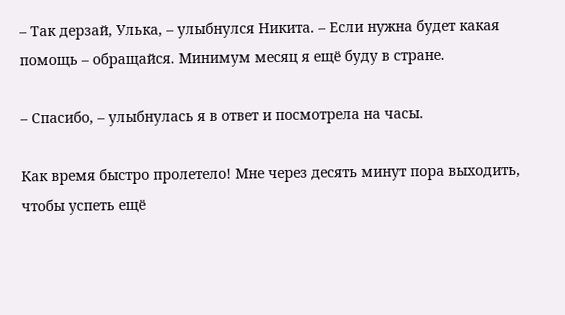– Так дерзай, Улька, – улыбнулся Никита. – Если нужна будет какая помощь – обращайся. Минимум месяц я ещё буду в стране.

– Спасибо, – улыбнулась я в ответ и посмотрела на часы.

Как время быстро пролетело! Мне через десять минут пора выходить, чтобы успеть ещё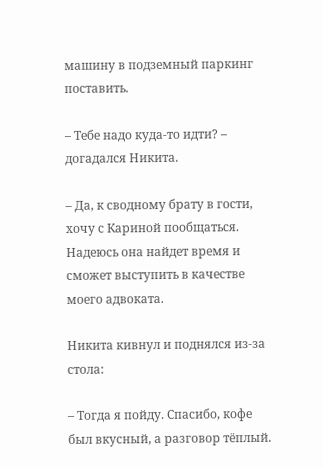машину в подземный паркинг поставить.

– Тебе надо куда-то идти? – догадался Никита.

– Да, к сводному брату в гости, хочу с Кариной пообщаться. Надеюсь она найдет время и сможет выступить в качестве моего адвоката.

Никита кивнул и поднялся из-за стола:

– Тогда я пойду. Спасибо, кофе был вкусный, а разговор тёплый.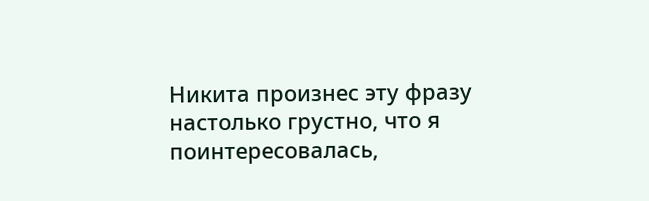Никита произнес эту фразу настолько грустно, что я поинтересовалась,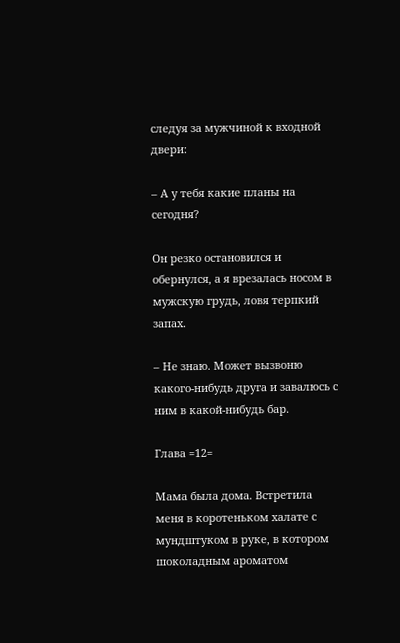следуя за мужчиной к входной двери:

– А у тебя какие планы на сегодня?

Он резко остановился и обернулся, а я врезалась носом в мужскую грудь, ловя терпкий запах.

– Не знаю. Может вызвоню какого-нибудь друга и завалюсь с ним в какой-нибудь бар.

Глава =12=

Мама была дома. Встретила меня в коротеньком халате с мундштуком в руке, в котором шоколадным ароматом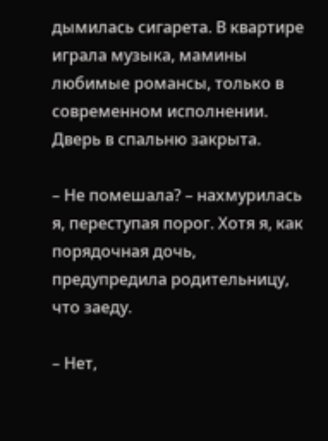дымилась сигарета. В квартире играла музыка, мамины любимые романсы, только в современном исполнении. Дверь в спальню закрыта.

– Не помешала? – нахмурилась я, переступая порог. Хотя я, как порядочная дочь, предупредила родительницу, что заеду.

– Нет,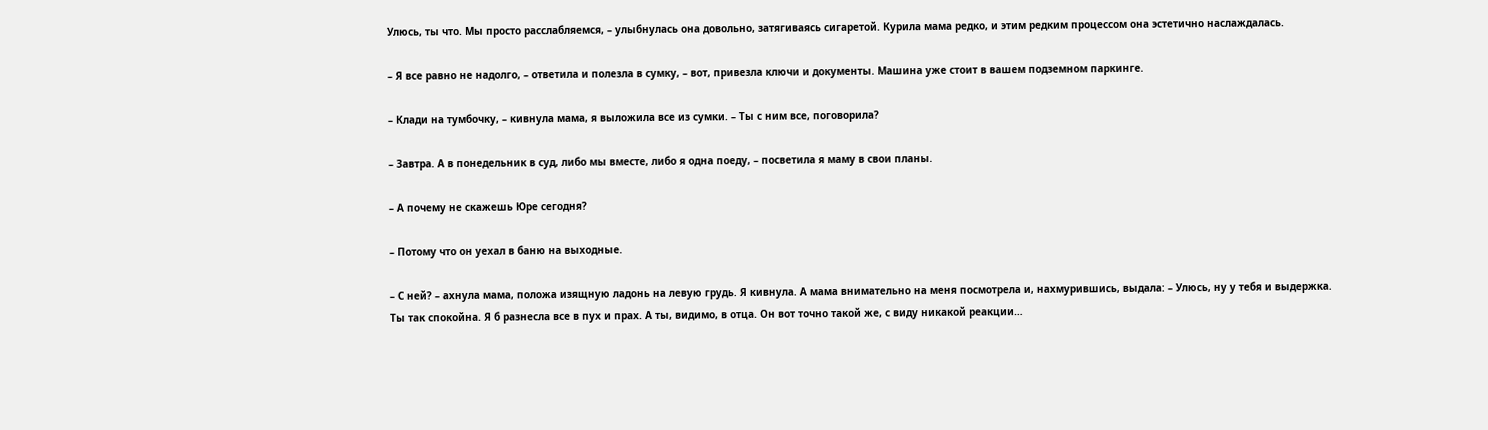Улюсь, ты что. Мы просто расслабляемся, – улыбнулась она довольно, затягиваясь сигаретой. Курила мама редко, и этим редким процессом она эстетично наслаждалась.

– Я все равно не надолго, – ответила и полезла в сумку, – вот, привезла ключи и документы. Машина уже стоит в вашем подземном паркинге.

– Клади на тумбочку, – кивнула мама, я выложила все из сумки. – Ты с ним все, поговорила?

– Завтра. А в понедельник в суд, либо мы вместе, либо я одна поеду, – посветила я маму в свои планы.

– А почему не скажешь Юре сегодня?

– Потому что он уехал в баню на выходные.

– С ней? – ахнула мама, положа изящную ладонь на левую грудь. Я кивнула. А мама внимательно на меня посмотрела и, нахмурившись, выдала: – Улюсь, ну у тебя и выдержка. Ты так спокойна. Я б разнесла все в пух и прах. А ты, видимо, в отца. Он вот точно такой же, с виду никакой реакции…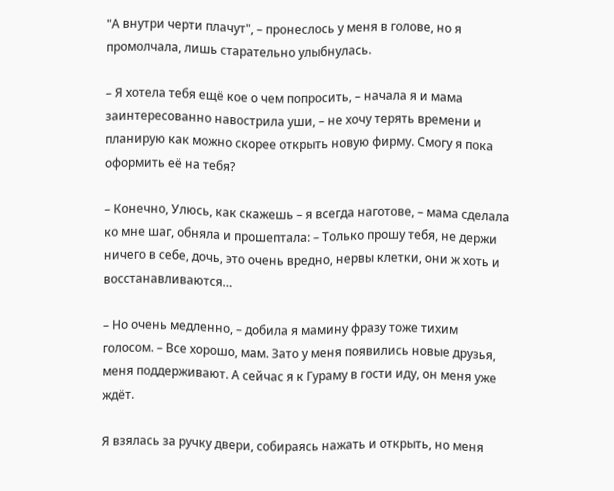"А внутри черти плачут", – пронеслось у меня в голове, но я промолчала, лишь старательно улыбнулась.

– Я хотела тебя ещё кое о чем попросить, – начала я и мама заинтересованно навострила уши, – не хочу терять времени и планирую как можно скорее открыть новую фирму. Смогу я пока оформить её на тебя?

– Конечно, Улюсь, как скажешь – я всегда наготове, – мама сделала ко мне шаг, обняла и прошептала: – Только прошу тебя, не держи ничего в себе, дочь, это очень вредно, нервы клетки, они ж хоть и восстанавливаются…

– Но очень медленно, – добила я мамину фразу тоже тихим голосом. – Все хорошо, мам. Зато у меня появились новые друзья, меня поддерживают. А сейчас я к Гураму в гости иду, он меня уже ждёт.

Я взялась за ручку двери, собираясь нажать и открыть, но меня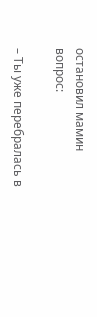остановил мамин вопрос:

– Ты уже перебралась в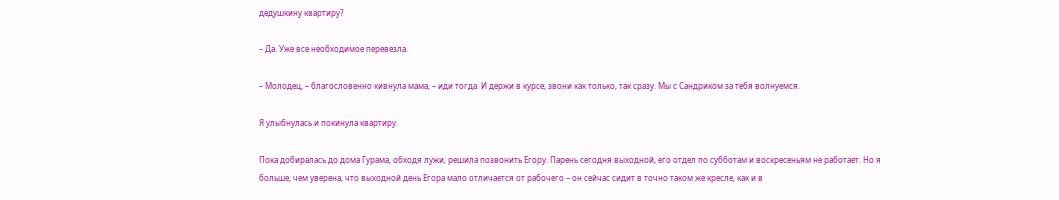дедушкину квартиру?

– Да. Уже все необходимое перевезла.

– Молодец, – благословенно кивнула мама, – иди тогда. И держи в курсе, звони как только, так сразу. Мы с Сандриком за тебя волнуемся.

Я улыбнулась и покинула квартиру.

Пока добиралась до дома Гурама, обходя лужи, решила позвонить Егору. Парень сегодня выходной, его отдел по субботам и воскресеньям не работает. Но я больше, чем уверена, что выходной день Егора мало отличается от рабочего – он сейчас сидит в точно таком же кресле, как и в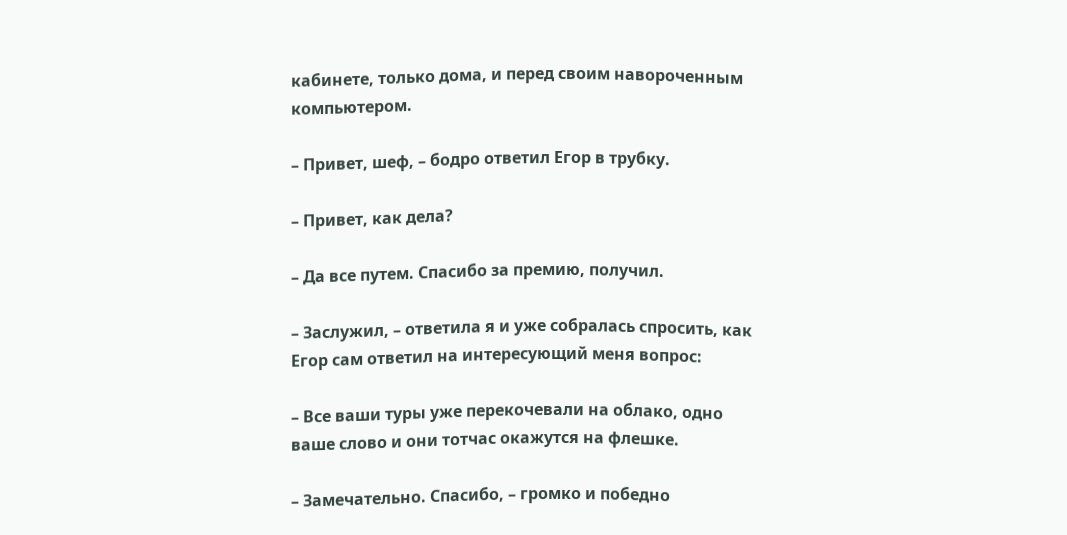кабинете, только дома, и перед своим навороченным компьютером.

– Привет, шеф, – бодро ответил Егор в трубку.

– Привет, как дела?

– Да все путем. Спасибо за премию, получил.

– Заслужил, – ответила я и уже собралась спросить, как Егор сам ответил на интересующий меня вопрос:

– Все ваши туры уже перекочевали на облако, одно ваше слово и они тотчас окажутся на флешке.

– Замечательно. Спасибо, – громко и победно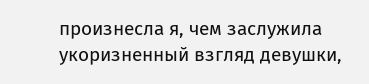произнесла я, чем заслужила укоризненный взгляд девушки,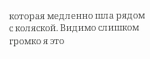которая медленно шла рядом с коляской. Видимо слишком громко я это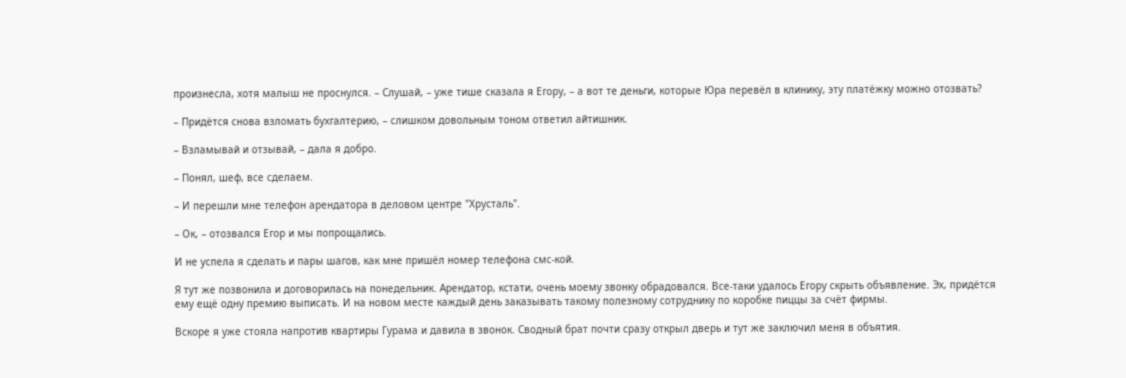произнесла, хотя малыш не проснулся. – Слушай, – уже тише сказала я Егору, – а вот те деньги, которые Юра перевёл в клинику, эту платёжку можно отозвать?

– Придётся снова взломать бухгалтерию, – слишком довольным тоном ответил айтишник.

– Взламывай и отзывай, – дала я добро.

– Понял, шеф, все сделаем.

– И перешли мне телефон арендатора в деловом центре "Хрусталь".

– Ок, – отозвался Егор и мы попрощались.

И не успела я сделать и пары шагов, как мне пришёл номер телефона смс-кой.

Я тут же позвонила и договорилась на понедельник. Арендатор, кстати, очень моему звонку обрадовался. Все-таки удалось Егору скрыть объявление. Эх, придётся ему ещё одну премию выписать. И на новом месте каждый день заказывать такому полезному сотруднику по коробке пиццы за счёт фирмы.

Вскоре я уже стояла напротив квартиры Гурама и давила в звонок. Сводный брат почти сразу открыл дверь и тут же заключил меня в объятия.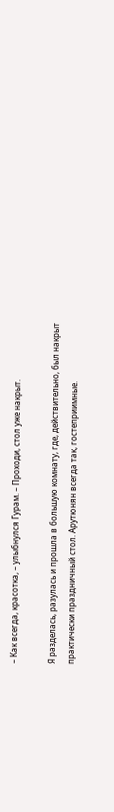– Как всегда, красотка, – улыбнулся Гурам. – Проходи, стол уже накрыт.

Я разделась, разулась и прошла в большую комнату, где, действительно, был накрыт практически праздничный стол. Арутюнян всегда так, гостеприимные.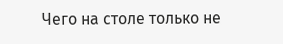Чего на столе только не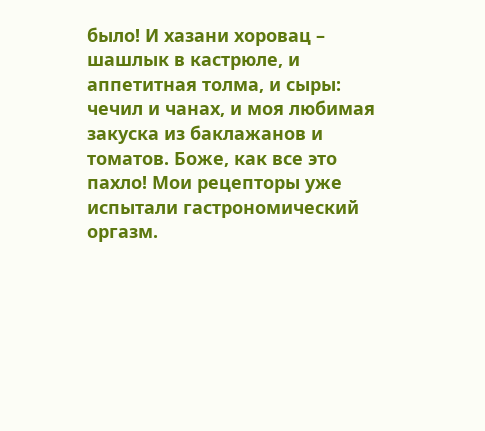было! И хазани хоровац – шашлык в кастрюле, и аппетитная толма, и сыры: чечил и чанах, и моя любимая закуска из баклажанов и томатов. Боже, как все это пахло! Мои рецепторы уже испытали гастрономический оргазм.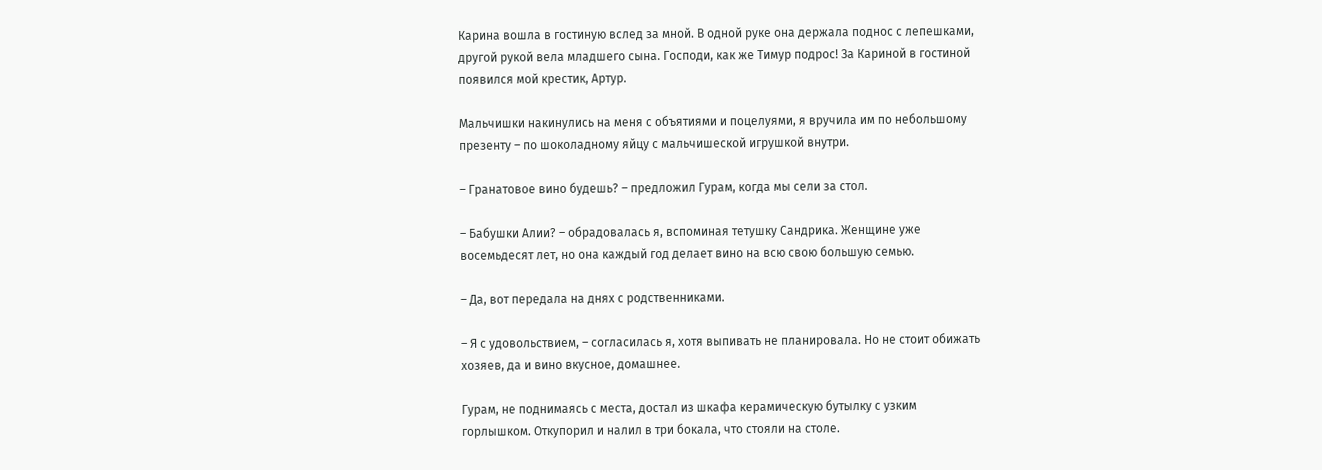Карина вошла в гостиную вслед за мной. В одной руке она держала поднос с лепешками, другой рукой вела младшего сына. Господи, как же Тимур подрос! За Кариной в гостиной появился мой крестик, Артур.

Мальчишки накинулись на меня с объятиями и поцелуями, я вручила им по небольшому презенту – по шоколадному яйцу с мальчишеской игрушкой внутри.

– Гранатовое вино будешь? – предложил Гурам, когда мы сели за стол.

– Бабушки Алии? – обрадовалась я, вспоминая тетушку Сандрика. Женщине уже восемьдесят лет, но она каждый год делает вино на всю свою большую семью.

– Да, вот передала на днях с родственниками.

– Я с удовольствием, – согласилась я, хотя выпивать не планировала. Но не стоит обижать хозяев, да и вино вкусное, домашнее.

Гурам, не поднимаясь с места, достал из шкафа керамическую бутылку с узким горлышком. Откупорил и налил в три бокала, что стояли на столе.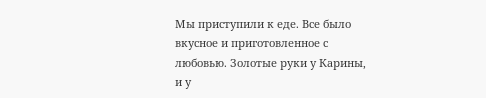Мы приступили к еде. Все было вкусное и приготовленное с любовью. Золотые руки у Карины, и у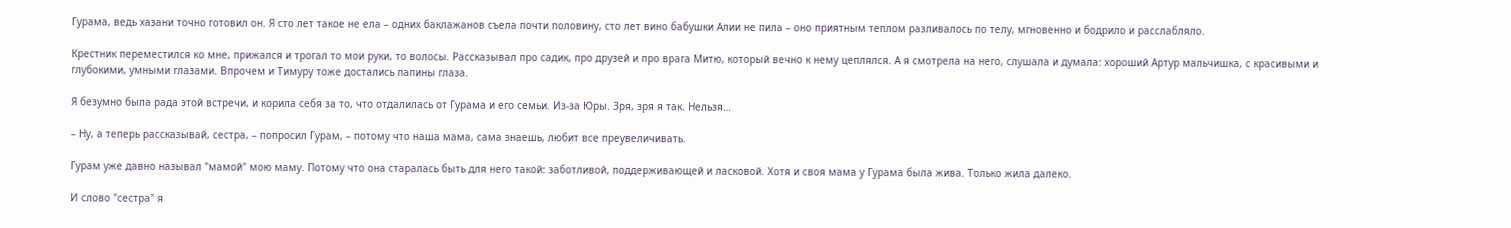Гурама, ведь хазани точно готовил он. Я сто лет такое не ела – одних баклажанов съела почти половину, сто лет вино бабушки Алии не пила – оно приятным теплом разливалось по телу, мгновенно и бодрило и расслабляло.

Крестник переместился ко мне, прижался и трогал то мои руки, то волосы. Рассказывал про садик, про друзей и про врага Митю, который вечно к нему цеплялся. А я смотрела на него, слушала и думала: хороший Артур мальчишка, с красивыми и глубокими, умными глазами. Впрочем и Тимуру тоже достались папины глаза.

Я безумно была рада этой встречи, и корила себя за то, что отдалилась от Гурама и его семьи. Из-за Юры. Зря, зря я так. Нельзя…

– Ну, а теперь рассказывай, сестра, – попросил Гурам, – потому что наша мама, сама знаешь, любит все преувеличивать.

Гурам уже давно называл "мамой" мою маму. Потому что она старалась быть для него такой: заботливой, поддерживающей и ласковой. Хотя и своя мама у Гурама была жива. Только жила далеко.

И слово "сестра" я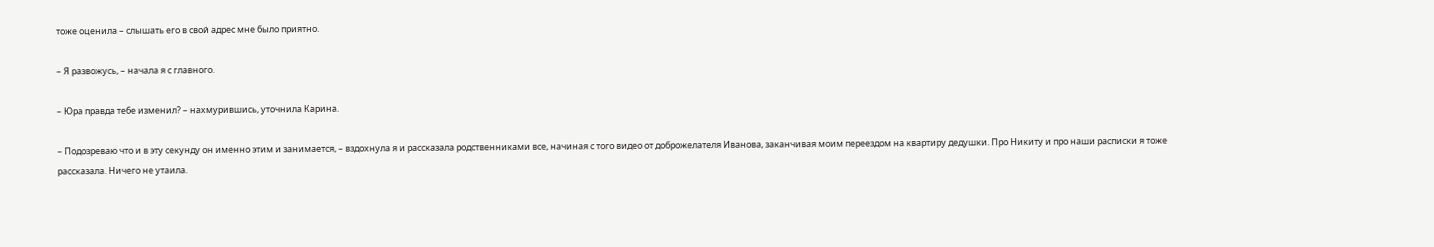тоже оценила – слышать его в свой адрес мне было приятно.

– Я развожусь, – начала я с главного.

– Юра правда тебе изменил? – нахмурившись, уточнила Карина.

– Подозреваю что и в эту секунду он именно этим и занимается, – вздохнула я и рассказала родственниками все, начиная с того видео от доброжелателя Иванова, заканчивая моим переездом на квартиру дедушки. Про Никиту и про наши расписки я тоже рассказала. Ничего не утаила.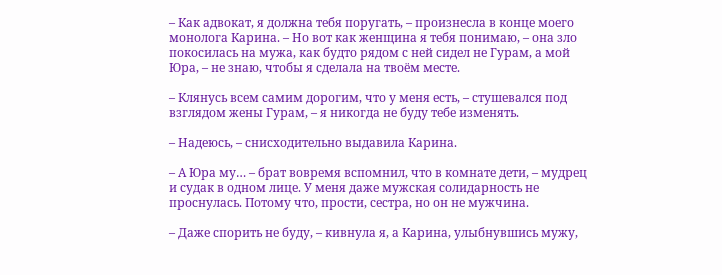– Как адвокат, я должна тебя поругать, – произнесла в конце моего монолога Карина. – Но вот как женщина я тебя понимаю, – она зло покосилась на мужа, как будто рядом с ней сидел не Гурам, а мой Юра, – не знаю, чтобы я сделала на твоём месте.

– Клянусь всем самим дорогим, что у меня есть, – стушевался под взглядом жены Гурам, – я никогда не буду тебе изменять.

– Надеюсь, – снисходительно выдавила Карина.

– А Юра му… – брат вовремя вспомнил, что в комнате дети, – мудрец и судак в одном лице. У меня даже мужская солидарность не проснулась. Потому что, прости, сестра, но он не мужчина.

– Даже спорить не буду, – кивнула я, а Карина, улыбнувшись мужу,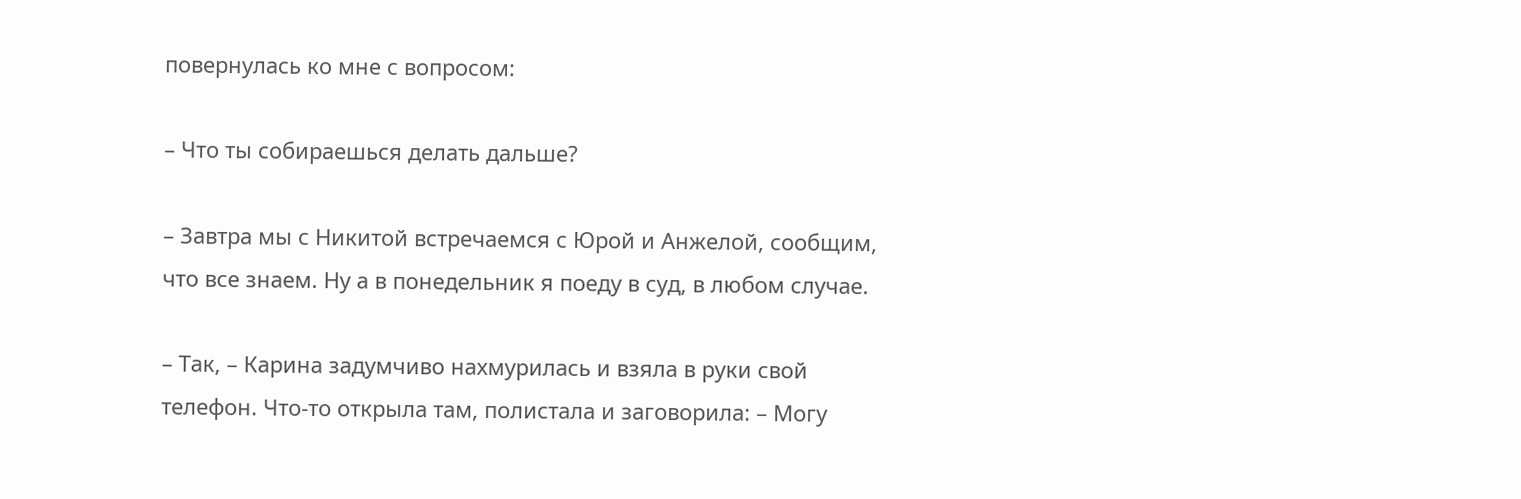повернулась ко мне с вопросом:

– Что ты собираешься делать дальше?

– Завтра мы с Никитой встречаемся с Юрой и Анжелой, сообщим, что все знаем. Ну а в понедельник я поеду в суд, в любом случае.

– Так, – Карина задумчиво нахмурилась и взяла в руки свой телефон. Что-то открыла там, полистала и заговорила: – Могу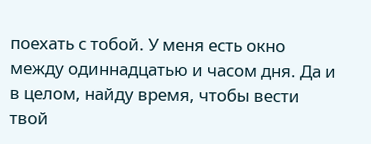поехать с тобой. У меня есть окно между одиннадцатью и часом дня. Да и в целом, найду время, чтобы вести твой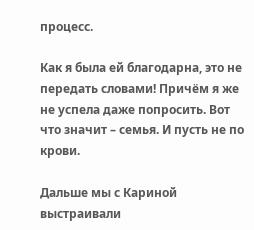процесс.

Как я была ей благодарна, это не передать словами! Причём я же не успела даже попросить. Вот что значит – семья. И пусть не по крови.

Дальше мы с Кариной выстраивали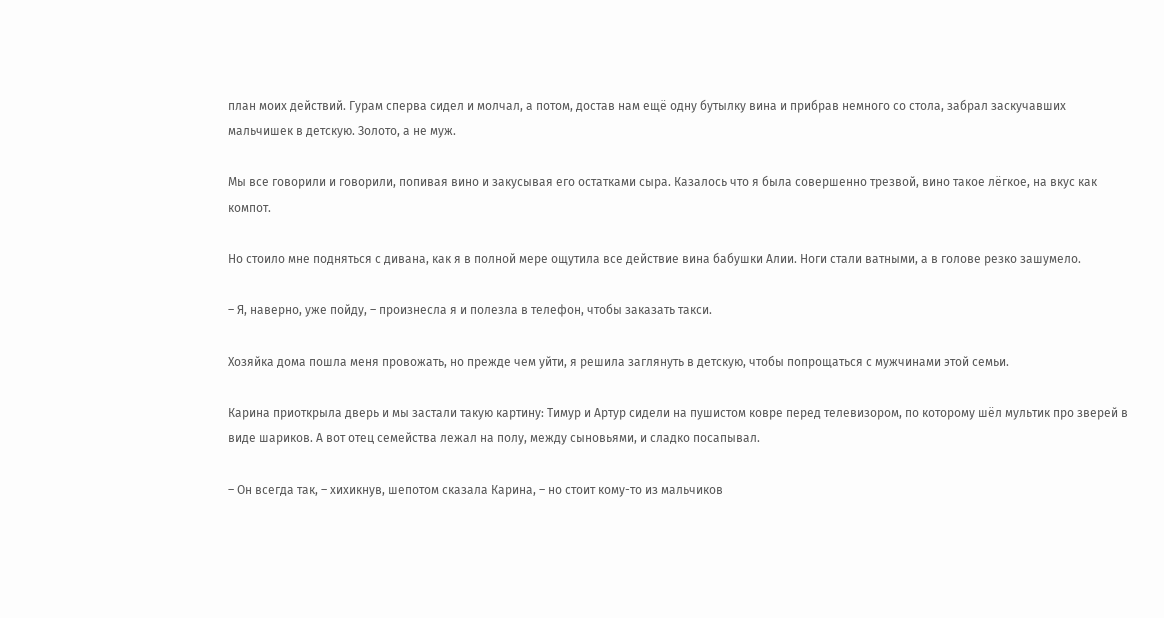план моих действий. Гурам сперва сидел и молчал, а потом, достав нам ещё одну бутылку вина и прибрав немного со стола, забрал заскучавших мальчишек в детскую. Золото, а не муж.

Мы все говорили и говорили, попивая вино и закусывая его остатками сыра. Казалось что я была совершенно трезвой, вино такое лёгкое, на вкус как компот.

Но стоило мне подняться с дивана, как я в полной мере ощутила все действие вина бабушки Алии. Ноги стали ватными, а в голове резко зашумело.

– Я, наверно, уже пойду, – произнесла я и полезла в телефон, чтобы заказать такси.

Хозяйка дома пошла меня провожать, но прежде чем уйти, я решила заглянуть в детскую, чтобы попрощаться с мужчинами этой семьи.

Карина приоткрыла дверь и мы застали такую картину: Тимур и Артур сидели на пушистом ковре перед телевизором, по которому шёл мультик про зверей в виде шариков. А вот отец семейства лежал на полу, между сыновьями, и сладко посапывал.

– Он всегда так, – хихикнув, шепотом сказала Карина, – но стоит кому-то из мальчиков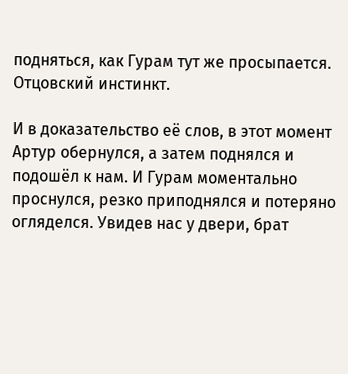подняться, как Гурам тут же просыпается. Отцовский инстинкт.

И в доказательство её слов, в этот момент Артур обернулся, а затем поднялся и подошёл к нам. И Гурам моментально проснулся, резко приподнялся и потеряно огляделся. Увидев нас у двери, брат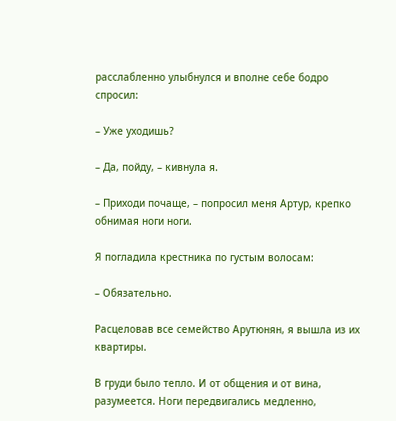расслабленно улыбнулся и вполне себе бодро спросил:

– Уже уходишь?

– Да, пойду, – кивнула я.

– Приходи почаще, – попросил меня Артур, крепко обнимая ноги ноги.

Я погладила крестника по густым волосам:

– Обязательно.

Расцеловав все семейство Арутюнян, я вышла из их квартиры.

В груди было тепло. И от общения и от вина, разумеется. Ноги передвигались медленно,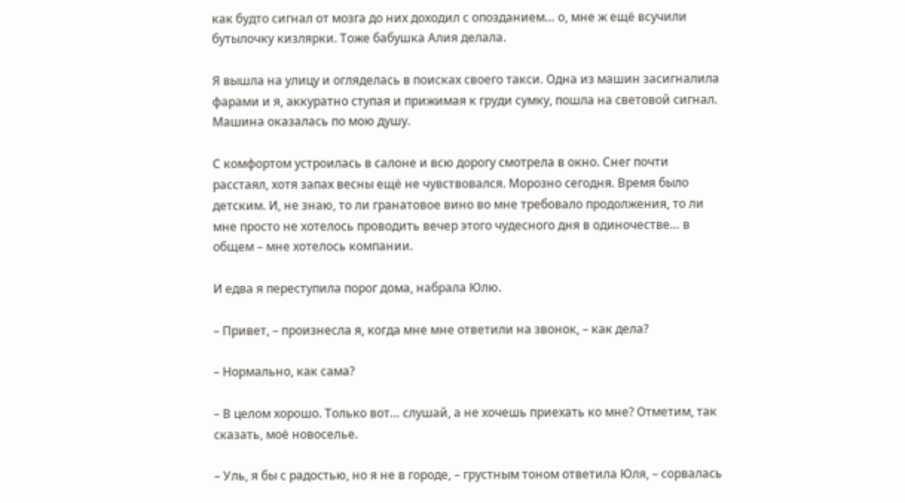как будто сигнал от мозга до них доходил с опозданием… о, мне ж ещё всучили бутылочку кизлярки. Тоже бабушка Алия делала.

Я вышла на улицу и огляделась в поисках своего такси. Одна из машин засигналила фарами и я, аккуратно ступая и прижимая к груди сумку, пошла на световой сигнал. Машина оказалась по мою душу.

С комфортом устроилась в салоне и всю дорогу смотрела в окно. Снег почти расстаял, хотя запах весны ещё не чувствовался. Морозно сегодня. Время было детским. И, не знаю, то ли гранатовое вино во мне требовало продолжения, то ли мне просто не хотелось проводить вечер этого чудесного дня в одиночестве… в общем – мне хотелось компании.

И едва я переступила порог дома, набрала Юлю.

– Привет, – произнесла я, когда мне мне ответили на звонок, – как дела?

– Нормально, как сама?

– В целом хорошо. Только вот… слушай, а не хочешь приехать ко мне? Отметим, так сказать, моё новоселье.

– Уль, я бы с радостью, но я не в городе, – грустным тоном ответила Юля, – сорвалась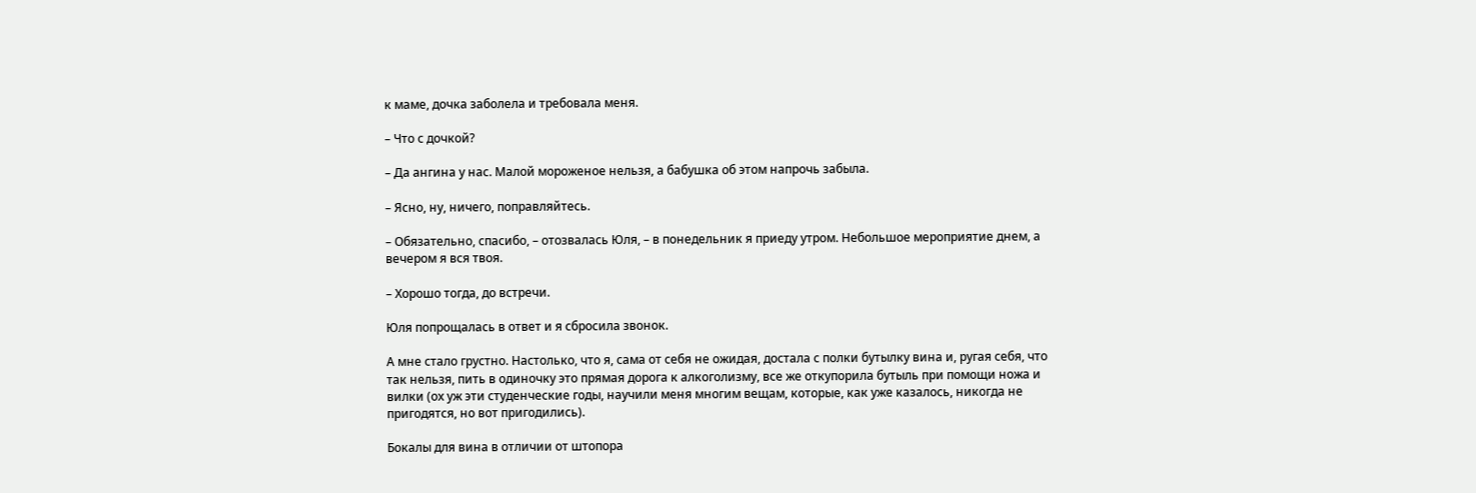к маме, дочка заболела и требовала меня.

– Что с дочкой?

– Да ангина у нас. Малой мороженое нельзя, а бабушка об этом напрочь забыла.

– Ясно, ну, ничего, поправляйтесь.

– Обязательно, спасибо, – отозвалась Юля, – в понедельник я приеду утром. Небольшое мероприятие днем, а вечером я вся твоя.

– Хорошо тогда, до встречи.

Юля попрощалась в ответ и я сбросила звонок.

А мне стало грустно. Настолько, что я, сама от себя не ожидая, достала с полки бутылку вина и, ругая себя, что так нельзя, пить в одиночку это прямая дорога к алкоголизму, все же откупорила бутыль при помощи ножа и вилки (ох уж эти студенческие годы, научили меня многим вещам, которые, как уже казалось, никогда не пригодятся, но вот пригодились).

Бокалы для вина в отличии от штопора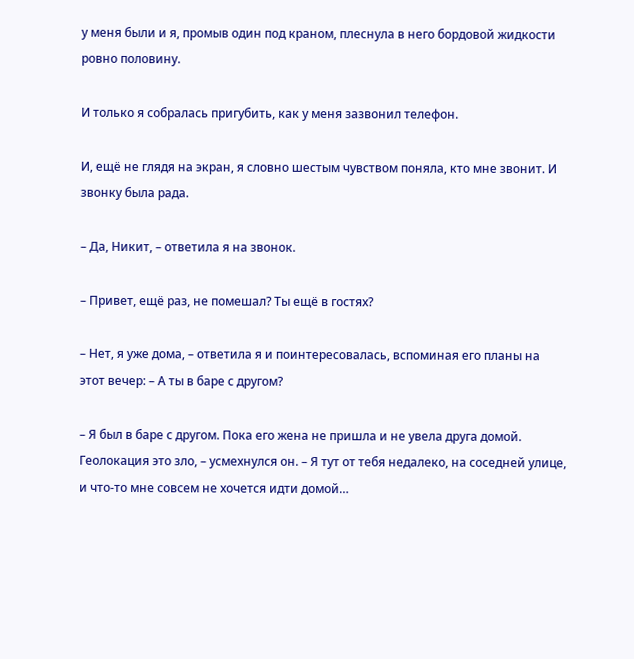у меня были и я, промыв один под краном, плеснула в него бордовой жидкости ровно половину.

И только я собралась пригубить, как у меня зазвонил телефон.

И, ещё не глядя на экран, я словно шестым чувством поняла, кто мне звонит. И звонку была рада.

– Да, Никит, – ответила я на звонок.

– Привет, ещё раз, не помешал? Ты ещё в гостях?

– Нет, я уже дома, – ответила я и поинтересовалась, вспоминая его планы на этот вечер: – А ты в баре с другом?

– Я был в баре с другом. Пока его жена не пришла и не увела друга домой. Геолокация это зло, – усмехнулся он. – Я тут от тебя недалеко, на соседней улице, и что-то мне совсем не хочется идти домой…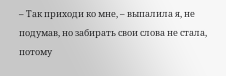– Так приходи ко мне, – выпалила я, не подумав, но забирать свои слова не стала, потому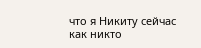что я Никиту сейчас как никто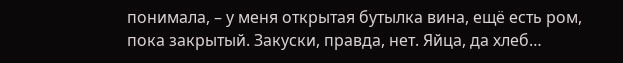понимала, – у меня открытая бутылка вина, ещё есть ром, пока закрытый. Закуски, правда, нет. Яйца, да хлеб…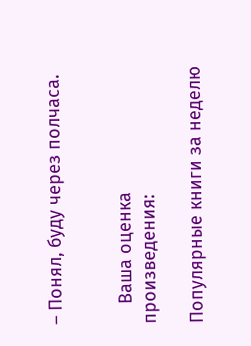– Понял, буду через полчаса.


    Ваша оценка произведения:

Популярные книги за неделю